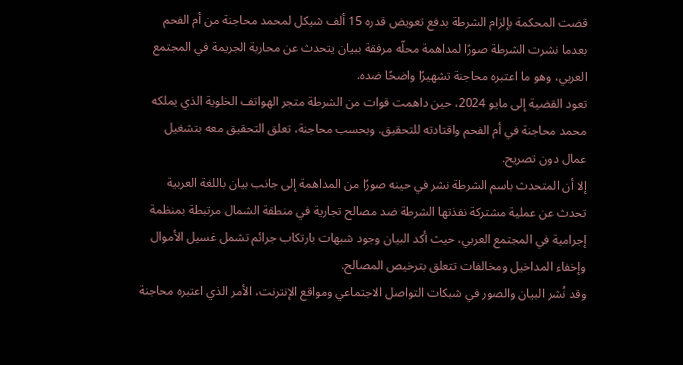قضت المحكمة بإلزام الشرطة بدفع تعويض قدره 15 ألف شيكل لمحمد محاجنة من أم الفحم بعدما نشرت الشرطة صورًا لمداهمة محلّه مرفقة ببيان يتحدث عن محاربة الجريمة في المجتمع العربي، وهو ما اعتبره محاجنة تشهيرًا واضحًا ضده.
تعود القضية إلى مايو 2024، حين داهمت قوات من الشرطة متجر الهواتف الخلوية الذي يملكه محمد محاجنة في أم الفحم واقتادته للتحقيق. وبحسب محاجنة، تعلق التحقيق معه بتشغيل عمال دون تصريح.
إلا أن المتحدث باسم الشرطة نشر في حينه صورًا من المداهمة إلى جانب بيان باللغة العربية تحدث عن عملية مشتركة نفذتها الشرطة ضد مصالح تجارية في منطقة الشمال مرتبطة بمنظمة إجرامية في المجتمع العربي، حيث أكد البيان وجود شبهات بارتكاب جرائم تشمل غسيل الأموال وإخفاء المداخيل ومخالفات تتعلق بترخيص المصالح.
وقد نُشر البيان والصور في شبكات التواصل الاجتماعي ومواقع الإنترنت، الأمر الذي اعتبره محاجنة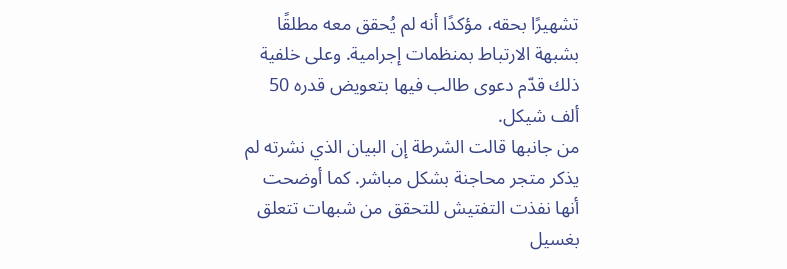تشهيرًا بحقه، مؤكدًا أنه لم يُحقق معه مطلقًا بشبهة الارتباط بمنظمات إجرامية. وعلى خلفية ذلك قدّم دعوى طالب فيها بتعويض قدره 50 ألف شيكل.
من جانبها قالت الشرطة إن البيان الذي نشرته لم يذكر متجر محاجنة بشكل مباشر. كما أوضحت أنها نفذت التفتيش للتحقق من شبهات تتعلق بغسيل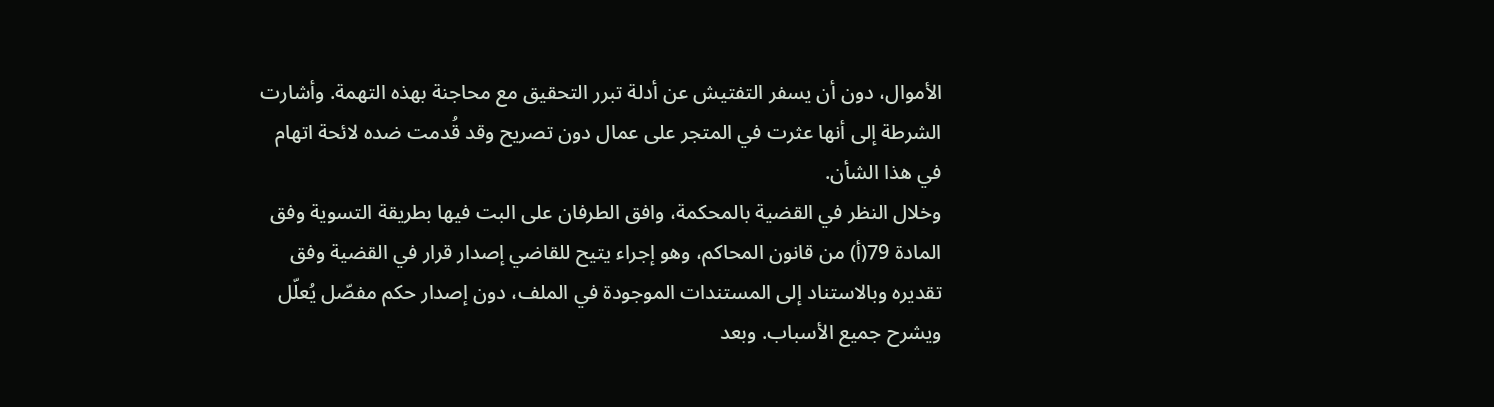الأموال، دون أن يسفر التفتيش عن أدلة تبرر التحقيق مع محاجنة بهذه التهمة. وأشارت الشرطة إلى أنها عثرت في المتجر على عمال دون تصريح وقد قُدمت ضده لائحة اتهام في هذا الشأن.
وخلال النظر في القضية بالمحكمة، وافق الطرفان على البت فيها بطريقة التسوية وفق المادة 79(أ) من قانون المحاكم، وهو إجراء يتيح للقاضي إصدار قرار في القضية وفق تقديره وبالاستناد إلى المستندات الموجودة في الملف، دون إصدار حكم مفصّل يُعلّل ويشرح جميع الأسباب. وبعد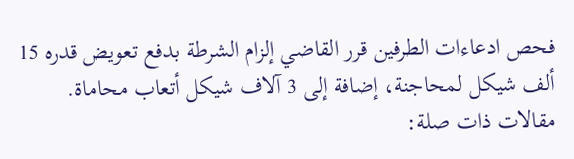فحص ادعاءات الطرفين قرر القاضي إلزام الشرطة بدفع تعويض قدره 15 ألف شيكل لمحاجنة، إضافة إلى 3 آلاف شيكل أتعاب محاماة.
مقالات ذات صلة: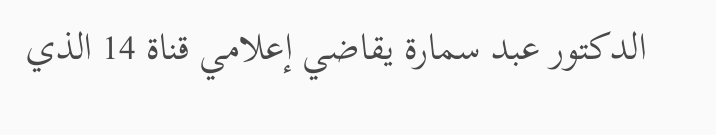الدكتور عبد سمارة يقاضي إعلامي قناة 14 الذي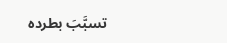تسبَّبَ بطرده